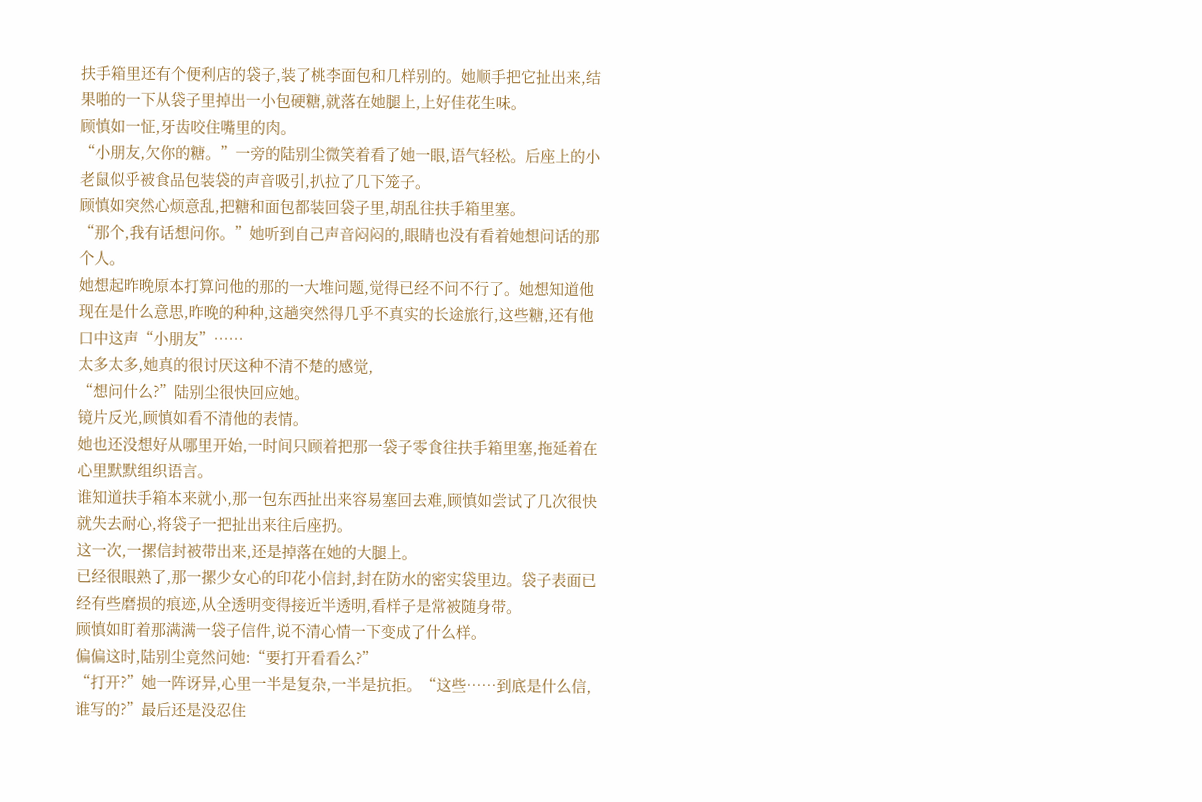扶手箱里还有个便利店的袋子,装了桃李面包和几样别的。她顺手把它扯出来,结果啪的一下从袋子里掉出一小包硬糖,就落在她腿上,上好佳花生味。
顾慎如一怔,牙齿咬住嘴里的肉。
“小朋友,欠你的糖。”一旁的陆别尘微笑着看了她一眼,语气轻松。后座上的小老鼠似乎被食品包装袋的声音吸引,扒拉了几下笼子。
顾慎如突然心烦意乱,把糖和面包都装回袋子里,胡乱往扶手箱里塞。
“那个,我有话想问你。”她听到自己声音闷闷的,眼睛也没有看着她想问话的那个人。
她想起昨晚原本打算问他的那的一大堆问题,觉得已经不问不行了。她想知道他现在是什么意思,昨晚的种种,这趟突然得几乎不真实的长途旅行,这些糖,还有他口中这声“小朋友”……
太多太多,她真的很讨厌这种不清不楚的感觉,
“想问什么?”陆别尘很快回应她。
镜片反光,顾慎如看不清他的表情。
她也还没想好从哪里开始,一时间只顾着把那一袋子零食往扶手箱里塞,拖延着在心里默默组织语言。
谁知道扶手箱本来就小,那一包东西扯出来容易塞回去难,顾慎如尝试了几次很快就失去耐心,将袋子一把扯出来往后座扔。
这一次,一摞信封被带出来,还是掉落在她的大腿上。
已经很眼熟了,那一摞少女心的印花小信封,封在防水的密实袋里边。袋子表面已经有些磨损的痕迹,从全透明变得接近半透明,看样子是常被随身带。
顾慎如盯着那满满一袋子信件,说不清心情一下变成了什么样。
偏偏这时,陆别尘竟然问她:“要打开看看么?”
“打开?”她一阵讶异,心里一半是复杂,一半是抗拒。“这些……到底是什么信,谁写的?”最后还是没忍住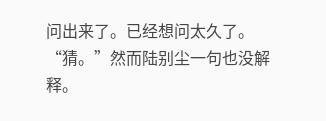问出来了。已经想问太久了。
“猜。”然而陆别尘一句也没解释。